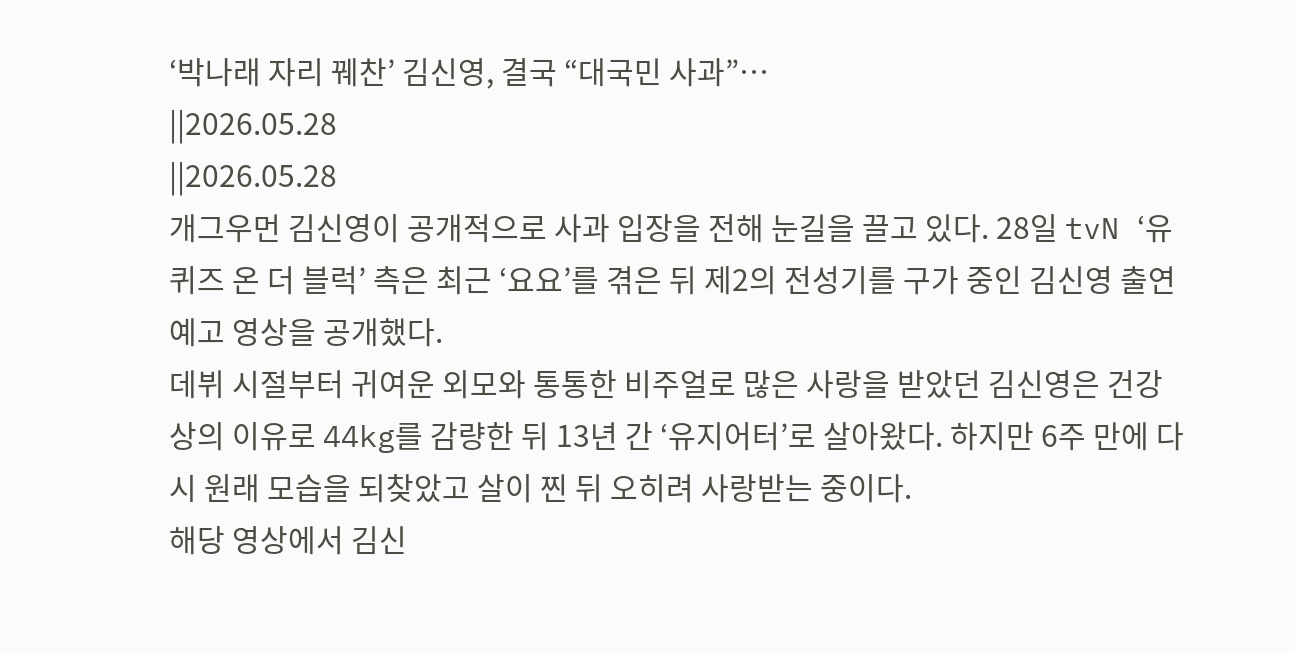‘박나래 자리 꿰찬’ 김신영, 결국 “대국민 사과”…
||2026.05.28
||2026.05.28
개그우먼 김신영이 공개적으로 사과 입장을 전해 눈길을 끌고 있다. 28일 tvN ‘유 퀴즈 온 더 블럭’ 측은 최근 ‘요요’를 겪은 뒤 제2의 전성기를 구가 중인 김신영 출연 예고 영상을 공개했다.
데뷔 시절부터 귀여운 외모와 통통한 비주얼로 많은 사랑을 받았던 김신영은 건강 상의 이유로 44kg를 감량한 뒤 13년 간 ‘유지어터’로 살아왔다. 하지만 6주 만에 다시 원래 모습을 되찾았고 살이 찐 뒤 오히려 사랑받는 중이다.
해당 영상에서 김신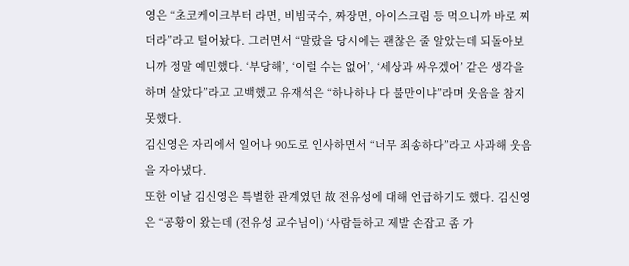영은 “초코케이크부터 라면, 비빔국수, 짜장면, 아이스크림 등 먹으니까 바로 찌더라”라고 털어놨다. 그러면서 “말랐을 당시에는 괜찮은 줄 알았는데 되돌아보니까 정말 예민했다. ‘부당해’, ‘이럴 수는 없어’, ‘세상과 싸우겠어’ 같은 생각을 하며 살았다”라고 고백했고 유재석은 “하나하나 다 불만이냐”라며 웃음을 참지 못했다.
김신영은 자리에서 일어나 90도로 인사하면서 “너무 죄송하다”라고 사과해 웃음을 자아냈다.
또한 이날 김신영은 특별한 관계였던 故 전유성에 대해 언급하기도 했다. 김신영은 “공황이 왔는데 (전유성 교수님이) ‘사람들하고 제발 손잡고 좀 가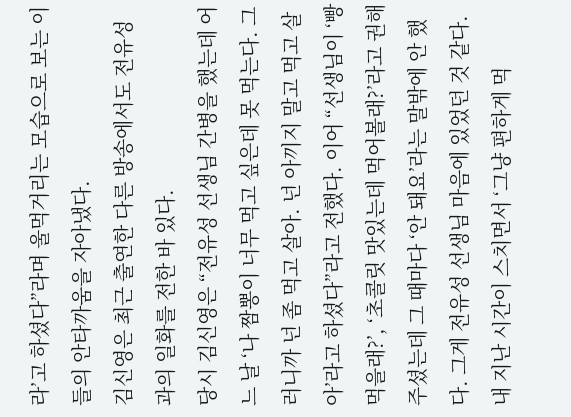라’고 하셨다”라며 울먹거리는 모습으로 보는 이들의 안타까움을 자아냈다.
김신영은 최근 출연한 다른 방송에서도 전유성과의 일화를 전한 바 있다.
당시 김신영은 “전유성 선생님 간병을 했는데 어느 날 ‘나 짬뽕이 너무 먹고 싶은데 못 먹는다. 그러니까 넌 좀 먹고 살아. 넌 아끼지 말고 먹고 살아’라고 하셨다”라고 전했다. 이어 “선생님이 ‘빵 먹을래?’, ‘초콜릿 맛있는데 먹어볼래?’라고 권해주셨는데 그 때마다 ‘안 돼요’라는 말밖에 안 했다. 그게 전유성 선생님 마음에 있었던 것 같다. 내 지난 시간이 스치면서 ‘그냥 편하게 먹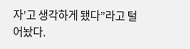자’고 생각하게 됐다”라고 털어놨다.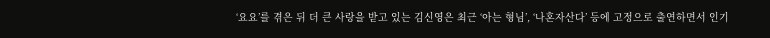‘요요’를 겪은 뒤 더 큰 사랑을 받고 있는 김신영은 최근 ‘아는 형님’, ‘나혼자산다’ 등에 고정으로 출연하면서 인기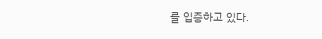를 입증하고 있다.